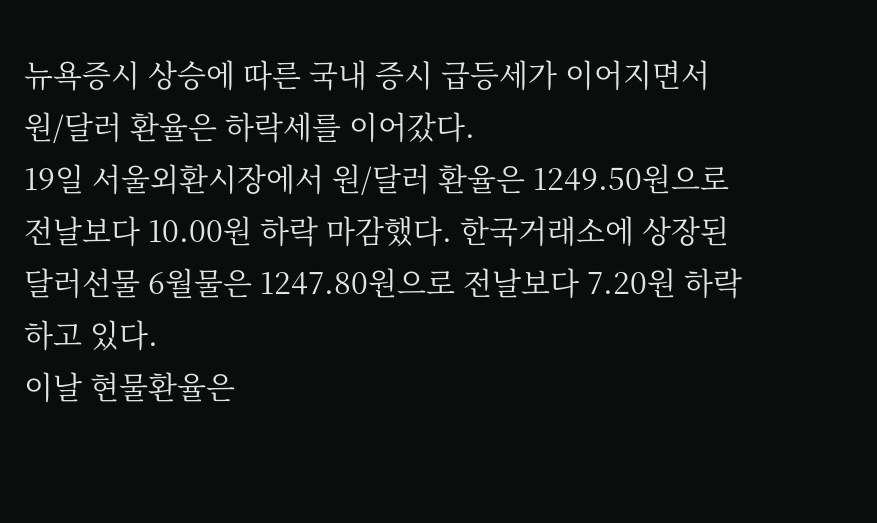뉴욕증시 상승에 따른 국내 증시 급등세가 이어지면서 원/달러 환율은 하락세를 이어갔다.
19일 서울외환시장에서 원/달러 환율은 1249.50원으로 전날보다 10.00원 하락 마감했다. 한국거래소에 상장된 달러선물 6월물은 1247.80원으로 전날보다 7.20원 하락하고 있다.
이날 현물환율은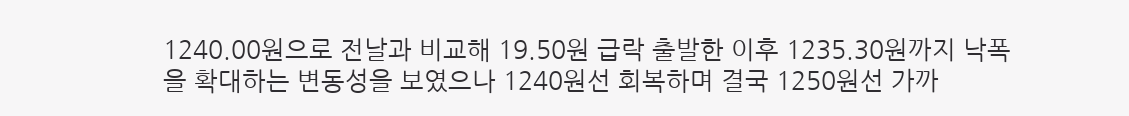1240.00원으로 전날과 비교해 19.50원 급락 출발한 이후 1235.30원까지 낙폭을 확대하는 변동성을 보였으나 1240원선 회복하며 결국 1250원선 가까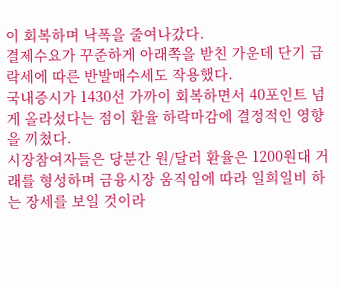이 회복하며 낙폭을 줄여나갔다.
결제수요가 꾸준하게 아래쪽을 받친 가운데 단기 급락세에 따른 반발매수세도 작용했다.
국내증시가 1430선 가까이 회복하면서 40포인트 넘게 올라섰다는 점이 환율 하락마감에 결정적인 영향을 끼쳤다.
시장참여자들은 당분간 원/달러 환율은 1200원대 거래를 형성하며 금융시장 움직임에 따라 일희일비 하는 장세를 보일 것이라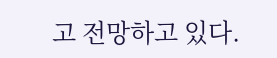고 전망하고 있다.